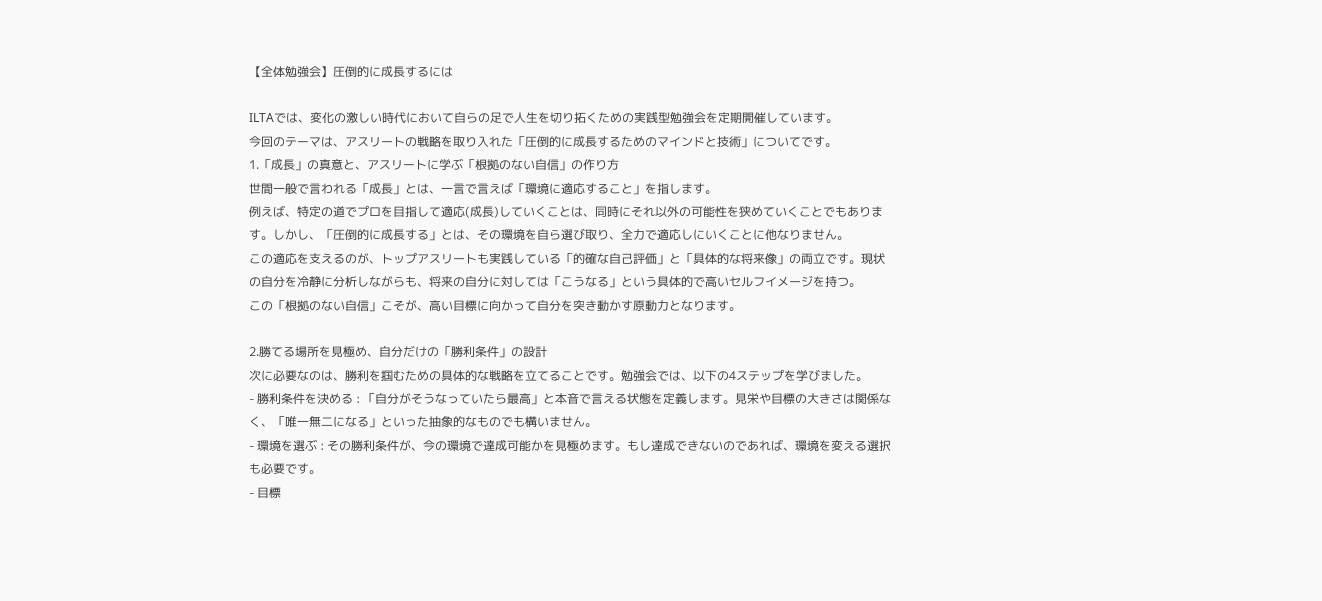【全体勉強会】圧倒的に成長するには

ILTAでは、変化の激しい時代において自らの足で人生を切り拓くための実践型勉強会を定期開催しています。
今回のテーマは、アスリートの戦略を取り入れた「圧倒的に成長するためのマインドと技術」についてです。
1.「成長」の真意と、アスリートに学ぶ「根拠のない自信」の作り方
世間一般で言われる「成長」とは、一言で言えば「環境に適応すること」を指します。
例えば、特定の道でプロを目指して適応(成長)していくことは、同時にそれ以外の可能性を狭めていくことでもあります。しかし、「圧倒的に成長する」とは、その環境を自ら選び取り、全力で適応しにいくことに他なりません。
この適応を支えるのが、トップアスリートも実践している「的確な自己評価」と「具体的な将来像」の両立です。現状の自分を冷静に分析しながらも、将来の自分に対しては「こうなる」という具体的で高いセルフイメージを持つ。
この「根拠のない自信」こそが、高い目標に向かって自分を突き動かす原動力となります。

2.勝てる場所を見極め、自分だけの「勝利条件」の設計
次に必要なのは、勝利を掴むための具体的な戦略を立てることです。勉強会では、以下の4ステップを学びました。
- 勝利条件を決める : 「自分がそうなっていたら最高」と本音で言える状態を定義します。見栄や目標の大きさは関係なく、「唯一無二になる」といった抽象的なものでも構いません。
- 環境を選ぶ : その勝利条件が、今の環境で達成可能かを見極めます。もし達成できないのであれば、環境を変える選択も必要です。
- 目標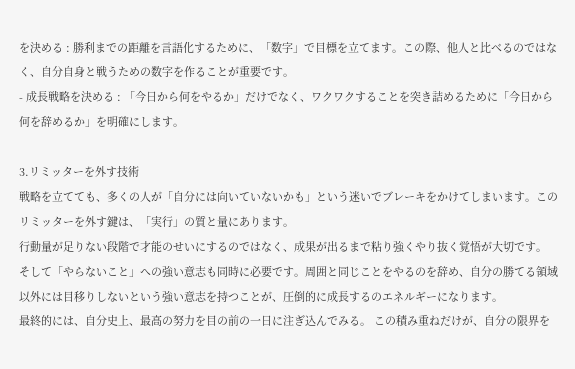を決める : 勝利までの距離を言語化するために、「数字」で目標を立てます。この際、他人と比べるのではなく、自分自身と戦うための数字を作ることが重要です。
- 成長戦略を決める : 「今日から何をやるか」だけでなく、ワクワクすることを突き詰めるために「今日から何を辞めるか」を明確にします。

3.リミッターを外す技術
戦略を立てても、多くの人が「自分には向いていないかも」という迷いでブレーキをかけてしまいます。このリミッターを外す鍵は、「実行」の質と量にあります。
行動量が足りない段階で才能のせいにするのではなく、成果が出るまで粘り強くやり抜く覚悟が大切です。
そして「やらないこと」への強い意志も同時に必要です。周囲と同じことをやるのを辞め、自分の勝てる領域以外には目移りしないという強い意志を持つことが、圧倒的に成長するのエネルギーになります。
最終的には、自分史上、最高の努力を目の前の一日に注ぎ込んでみる。 この積み重ねだけが、自分の限界を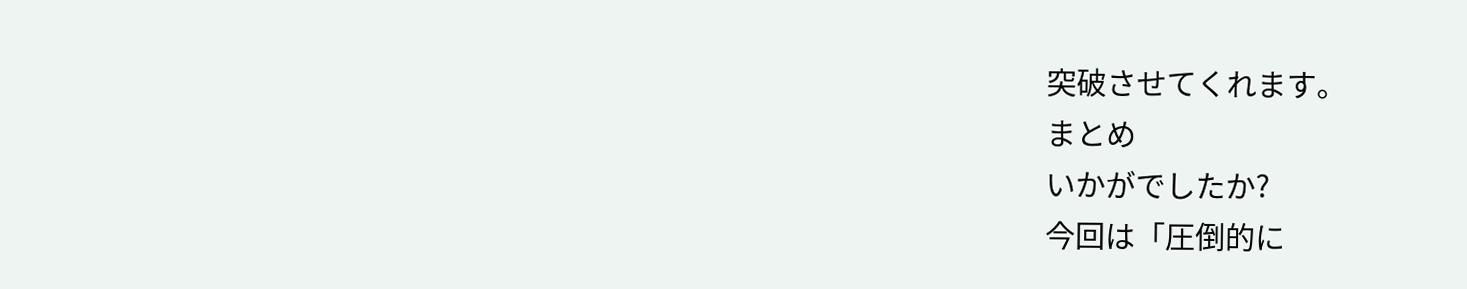突破させてくれます。
まとめ
いかがでしたか?
今回は「圧倒的に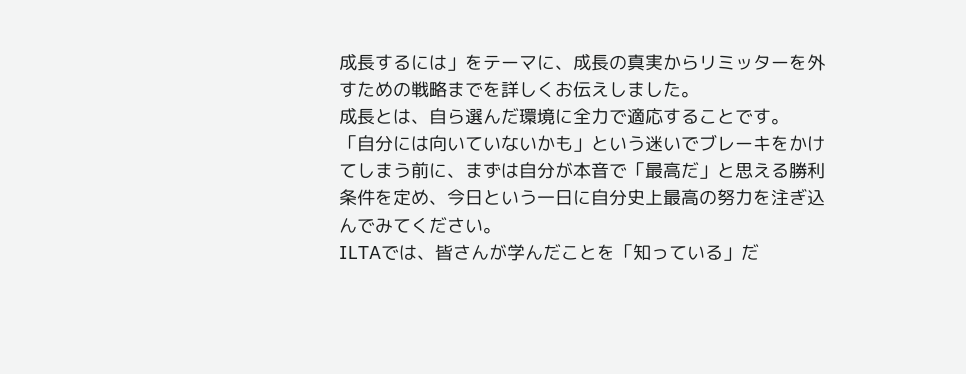成長するには」をテーマに、成長の真実からリミッターを外すための戦略までを詳しくお伝えしました。
成長とは、自ら選んだ環境に全力で適応することです。
「自分には向いていないかも」という迷いでブレーキをかけてしまう前に、まずは自分が本音で「最高だ」と思える勝利条件を定め、今日という一日に自分史上最高の努力を注ぎ込んでみてください。
ILTAでは、皆さんが学んだことを「知っている」だ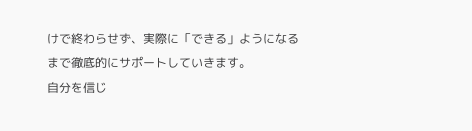けで終わらせず、実際に「できる」ようになるまで徹底的にサポートしていきます。
自分を信じ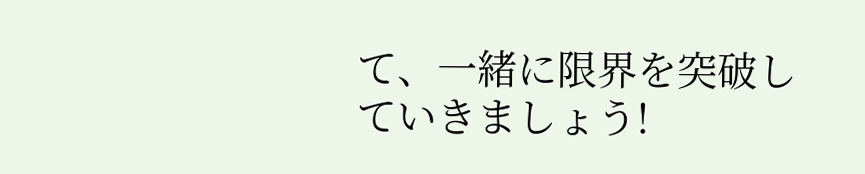て、一緒に限界を突破していきましょう!